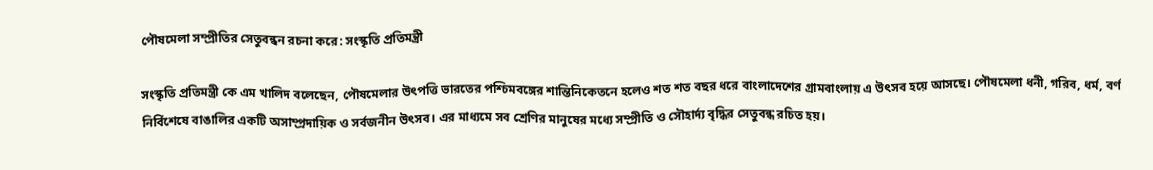পৌষমেলা সম্প্রীতির সেতুবন্ধন রচনা করে: সংস্কৃতি প্রতিমন্ত্রী

সংস্কৃতি প্রতিমন্ত্রী কে এম খালিদ বলেছেন, পৌষমেলার উৎপত্তি ভারতের পশ্চিমবঙ্গের শান্তিনিকেতনে হলেও শত শত বছর ধরে বাংলাদেশের গ্রামবাংলায় এ উৎসব হয়ে আসছে। পৌষমেলা ধনী, গরিব, ধর্ম, বর্ণ নির্বিশেষে বাঙালির একটি অসাম্প্রদায়িক ও সর্বজনীন উৎসব। এর মাধ্যমে সব শ্রেণির মানুষের মধ্যে সম্প্রীতি ও সৌহার্দ্য বৃদ্ধির সেতুবন্ধ রচিত হয়।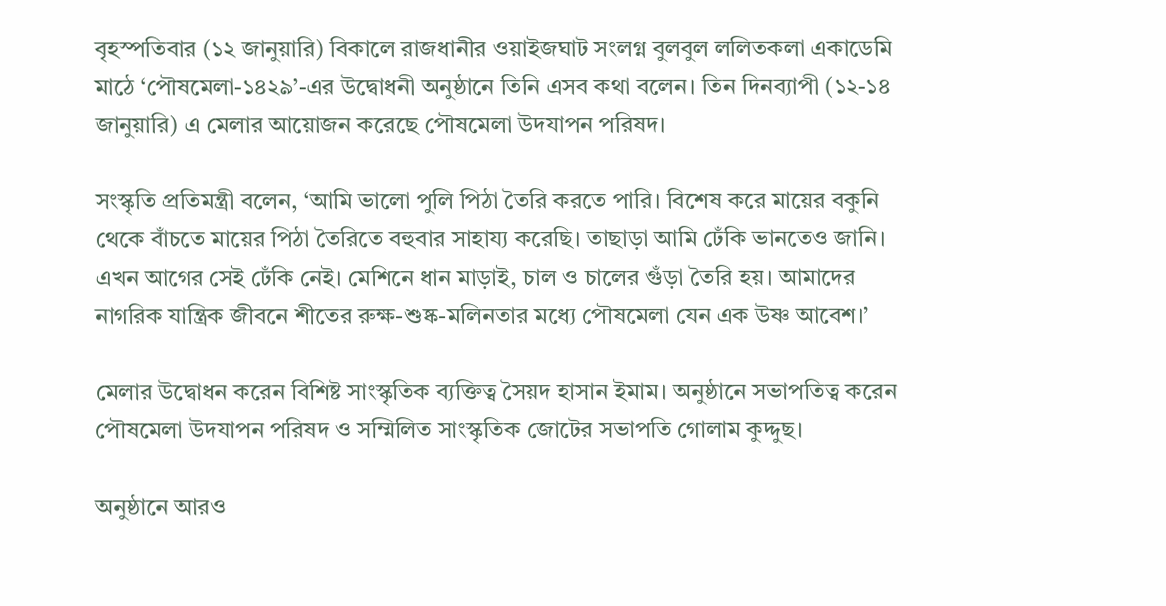বৃহস্পতিবার (১২ জানুয়ারি) বিকালে রাজধানীর ওয়াইজঘাট সংলগ্ন বুলবুল ললিতকলা একাডেমি মাঠে ‘পৌষমেলা-১৪২৯’-এর উদ্বোধনী অনুষ্ঠানে তিনি এসব কথা বলেন। তিন দিনব্যাপী (১২-১৪ জানুয়ারি) এ মেলার আয়োজন করেছে পৌষমেলা উদযাপন পরিষদ।

সংস্কৃতি প্রতিমন্ত্রী বলেন, ‘আমি ভালো পুলি পিঠা তৈরি করতে পারি। বিশেষ করে মায়ের বকুনি থেকে বাঁচতে মায়ের পিঠা তৈরিতে বহুবার সাহায্য করেছি। তাছাড়া আমি ঢেঁকি ভানতেও জানি। এখন আগের সেই ঢেঁকি নেই। মেশিনে ধান মাড়াই, চাল ও চালের গুঁড়া তৈরি হয়। আমাদের নাগরিক যান্ত্রিক জীবনে শীতের রুক্ষ-শুষ্ক-মলিনতার মধ্যে পৌষমেলা যেন এক উষ্ণ আবেশ।’

মেলার উদ্বোধন করেন বিশিষ্ট সাংস্কৃতিক ব্যক্তিত্ব সৈয়দ হাসান ইমাম। অনুষ্ঠানে সভাপতিত্ব করেন পৌষমেলা উদযাপন পরিষদ ও সম্মিলিত সাংস্কৃতিক জোটের সভাপতি গোলাম কুদ্দুছ।

অনুষ্ঠানে আরও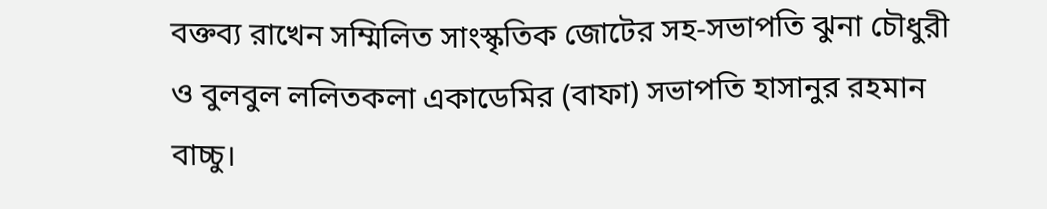বক্তব্য রাখেন সম্মিলিত সাংস্কৃতিক জোটের সহ-সভাপতি ঝুনা চৌধুরী ও বুলবুল ললিতকলা একাডেমির (বাফা) সভাপতি হাসানুর রহমান বাচ্চু।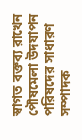স্বাগত বক্তব্য রাখেন পৌষমেলা উদযাপন পরিষদের সাধারণ সম্পাদক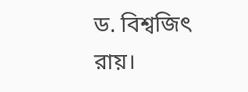ড. বিশ্বজিৎ রায়।